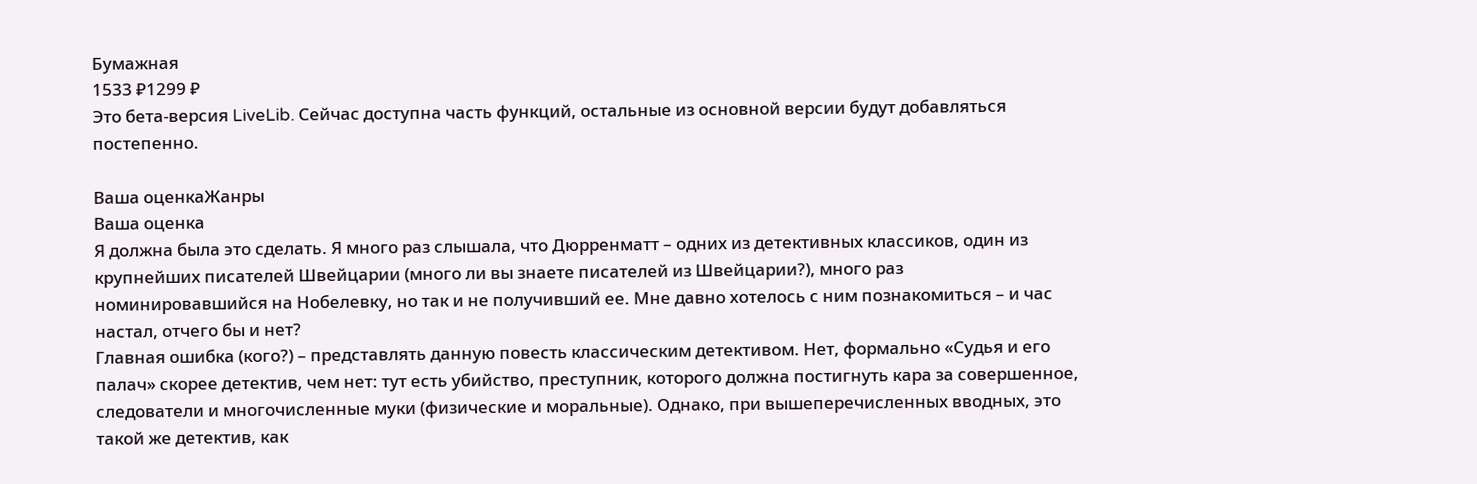Бумажная
1533 ₽1299 ₽
Это бета-версия LiveLib. Сейчас доступна часть функций, остальные из основной версии будут добавляться постепенно.

Ваша оценкаЖанры
Ваша оценка
Я должна была это сделать. Я много раз слышала, что Дюрренматт – одних из детективных классиков, один из крупнейших писателей Швейцарии (много ли вы знаете писателей из Швейцарии?), много раз номинировавшийся на Нобелевку, но так и не получивший ее. Мне давно хотелось с ним познакомиться – и час настал, отчего бы и нет?
Главная ошибка (кого?) – представлять данную повесть классическим детективом. Нет, формально «Судья и его палач» скорее детектив, чем нет: тут есть убийство, преступник, которого должна постигнуть кара за совершенное, следователи и многочисленные муки (физические и моральные). Однако, при вышеперечисленных вводных, это такой же детектив, как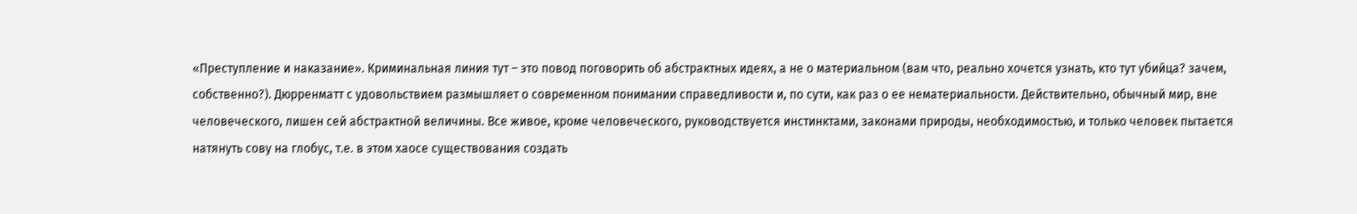«Преступление и наказание». Криминальная линия тут – это повод поговорить об абстрактных идеях, а не о материальном (вам что, реально хочется узнать, кто тут убийца? зачем, собственно?). Дюрренматт с удовольствием размышляет о современном понимании справедливости и, по сути, как раз о ее нематериальности. Действительно, обычный мир, вне человеческого, лишен сей абстрактной величины. Все живое, кроме человеческого, руководствуется инстинктами, законами природы, необходимостью, и только человек пытается натянуть сову на глобус, т.е. в этом хаосе существования создать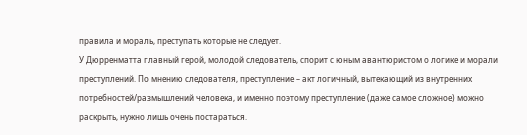правила и мораль, преступать которые не следует.
У Дюрренматта главный герой, молодой следователь, спорит с юным авантюристом о логике и морали преступлений. По мнению следователя, преступление – акт логичный, вытекающий из внутренних потребностей/размышлений человека, и именно поэтому преступление (даже самое сложное) можно раскрыть, нужно лишь очень постараться.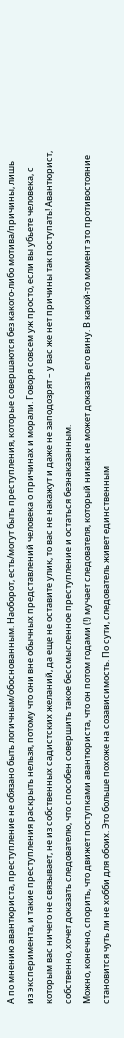А по мнению авантюриста, преступление не обязано быть логичным/обоснованным. Наоборот, есть/могут быть преступления, которые совершаются без какого-либо мотива/причины, лишь из эксперимента, и такие преступления раскрыть нельзя, потому что они вне обычных представлений человека о причинах и морали. Говоря совсем уж просто, если вы убьете человека, с которым вас ничего не связывает, не из собственных садистских желаний, да еще не оставите улик, то вас не накажут и даже не заподозрят – у вас же нет причины так поступать! Авантюрист, собственно, хочет доказать следователю, что способен совершить такое бессмысленное преступление и остаться безнаказанным.
Можно, конечно, спорить, что движет поступками авантюриста, что он потом годами (!) мучает следователя, который никак не может доказать его вину. В какой-то момент это противостояние становится чуть ли не хобби для обоих. Это больше похоже на созависимость. По сути, следователь живет единственным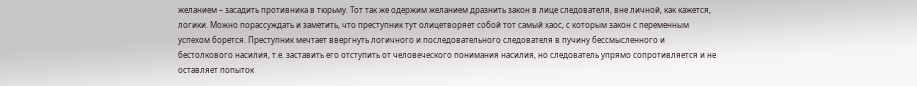желанием – засадить противника в тюрьму. Тот так же одержим желанием дразнить закон в лице следователя, вне личной, как кажется, логики. Можно порассуждать и заметить, что преступник тут олицетворяет собой тот самый хаос, с которым закон с переменным успехом борется. Преступник мечтает ввергнуть логичного и последовательного следователя в пучину бессмысленного и бестолкового насилия, т.е. заставить его отступить от человеческого понимания насилия, но следователь упрямо сопротивляется и не оставляет попыток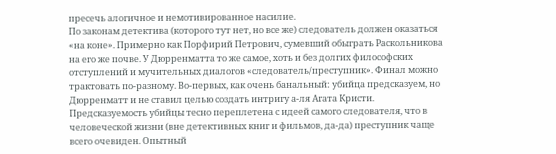пресечь алогичное и немотивированное насилие.
По законам детектива (которого тут нет, но все же) следователь должен оказаться «на коне». Примерно как Порфирий Петрович, сумевший обыграть Раскольникова на его же почве. У Дюрренматта то же самое, хоть и без долгих философских отступлений и мучительных диалогов «следователь/преступник». Финал можно трактовать по-разному. Во-первых, как очень банальный: убийца предсказуем, но Дюрренматт и не ставил целью создать интригу а-ля Агата Кристи. Предсказуемость убийцы тесно переплетена с идеей самого следователя, что в человеческой жизни (вне детективных книг и фильмов, да-да) преступник чаще всего очевиден. Опытный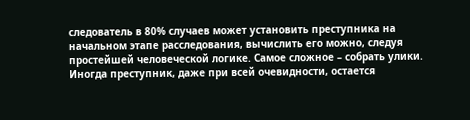следователь в 80% случаев может установить преступника на начальном этапе расследования, вычислить его можно, следуя простейшей человеческой логике. Самое сложное – собрать улики. Иногда преступник, даже при всей очевидности, остается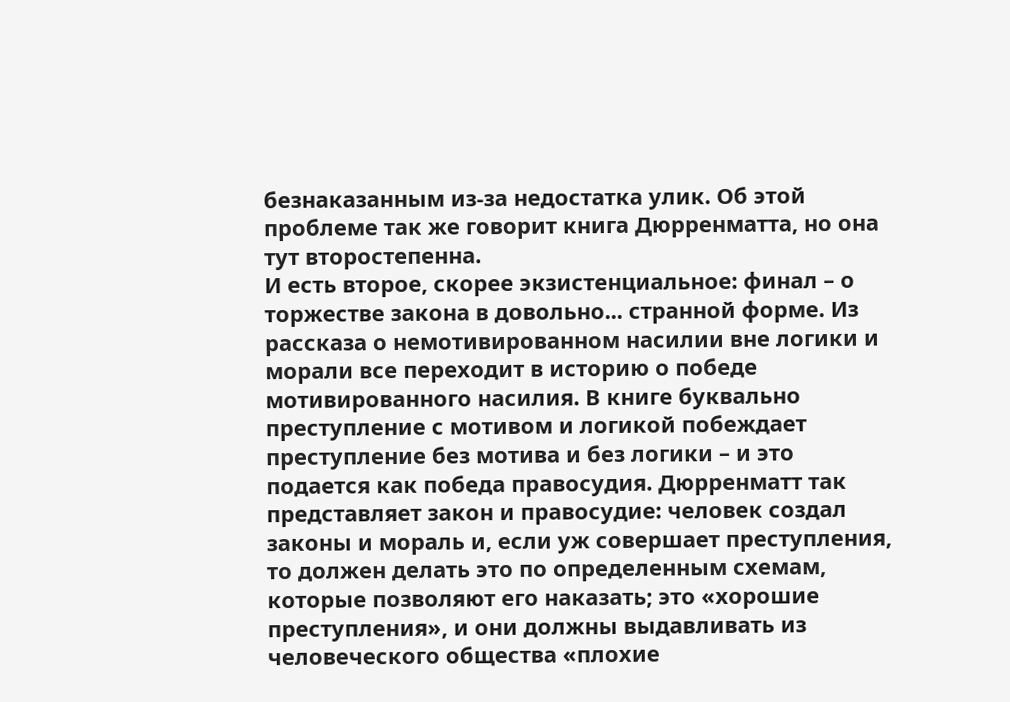безнаказанным из-за недостатка улик. Об этой проблеме так же говорит книга Дюрренматта, но она тут второстепенна.
И есть второе, скорее экзистенциальное: финал – о торжестве закона в довольно... странной форме. Из рассказа о немотивированном насилии вне логики и морали все переходит в историю о победе мотивированного насилия. В книге буквально преступление с мотивом и логикой побеждает преступление без мотива и без логики – и это подается как победа правосудия. Дюрренматт так представляет закон и правосудие: человек создал законы и мораль и, если уж совершает преступления, то должен делать это по определенным схемам, которые позволяют его наказать; это «хорошие преступления», и они должны выдавливать из человеческого общества «плохие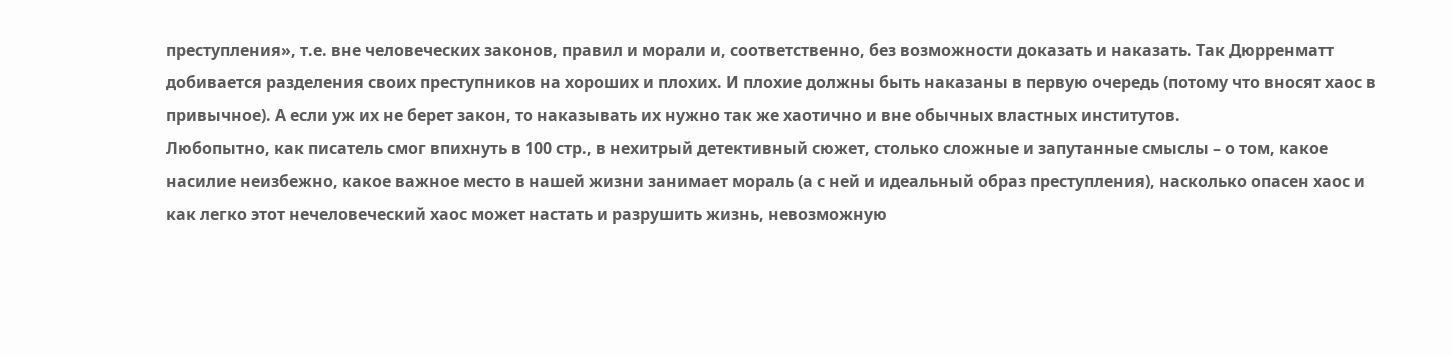преступления», т.е. вне человеческих законов, правил и морали и, соответственно, без возможности доказать и наказать. Так Дюрренматт добивается разделения своих преступников на хороших и плохих. И плохие должны быть наказаны в первую очередь (потому что вносят хаос в привычное). А если уж их не берет закон, то наказывать их нужно так же хаотично и вне обычных властных институтов.
Любопытно, как писатель смог впихнуть в 100 стр., в нехитрый детективный сюжет, столько сложные и запутанные смыслы – о том, какое насилие неизбежно, какое важное место в нашей жизни занимает мораль (а с ней и идеальный образ преступления), насколько опасен хаос и как легко этот нечеловеческий хаос может настать и разрушить жизнь, невозможную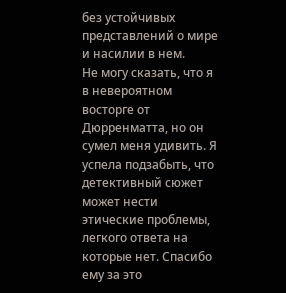без устойчивых представлений о мире и насилии в нем.
Не могу сказать, что я в невероятном восторге от Дюрренматта, но он сумел меня удивить. Я успела подзабыть, что детективный сюжет может нести этические проблемы, легкого ответа на которые нет. Спасибо ему за это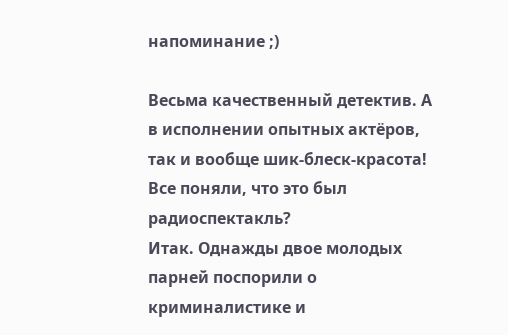напоминание ;)

Весьма качественный детектив. А в исполнении опытных актёров, так и вообще шик-блеск-красота! Все поняли, что это был радиоспектакль?
Итак. Однажды двое молодых парней поспорили о криминалистике и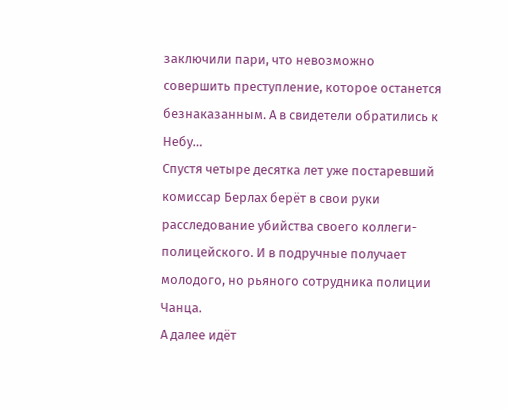заключили пари, что невозможно совершить преступление, которое останется безнаказанным. А в свидетели обратились к Небу…
Спустя четыре десятка лет уже постаревший комиссар Берлах берёт в свои руки расследование убийства своего коллеги-полицейского. И в подручные получает молодого, но рьяного сотрудника полиции Чанца.
А далее идёт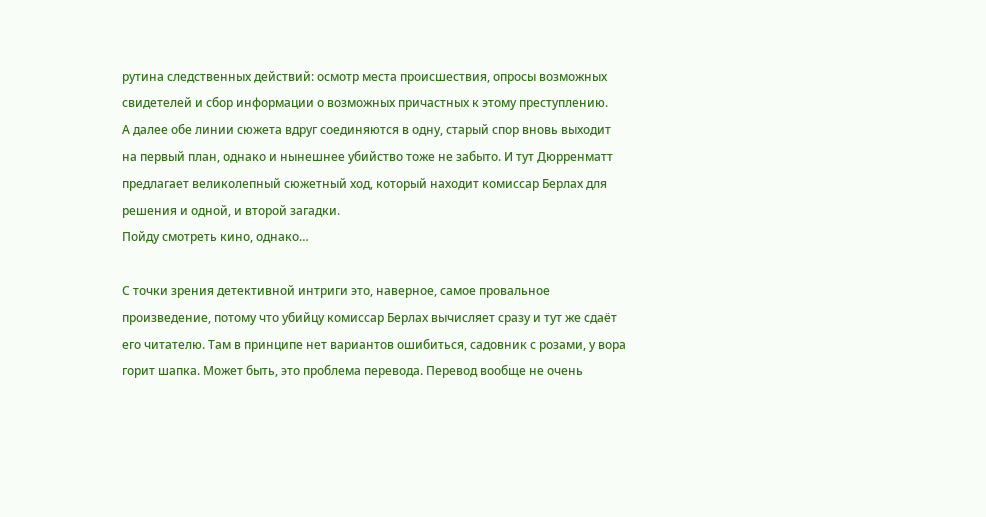рутина следственных действий: осмотр места происшествия, опросы возможных свидетелей и сбор информации о возможных причастных к этому преступлению.
А далее обе линии сюжета вдруг соединяются в одну, старый спор вновь выходит на первый план, однако и нынешнее убийство тоже не забыто. И тут Дюрренматт предлагает великолепный сюжетный ход, который находит комиссар Берлах для решения и одной, и второй загадки.
Пойду смотреть кино, однако…

С точки зрения детективной интриги это, наверное, самое провальное произведение, потому что убийцу комиссар Берлах вычисляет сразу и тут же сдаёт его читателю. Там в принципе нет вариантов ошибиться, садовник с розами, у вора горит шапка. Может быть, это проблема перевода. Перевод вообще не очень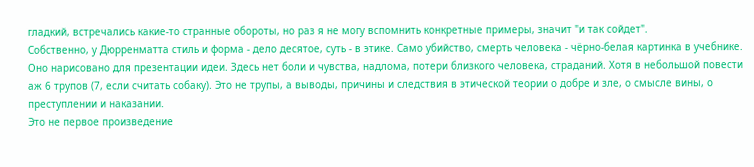гладкий, встречались какие-то странные обороты, но раз я не могу вспомнить конкретные примеры, значит "и так сойдет".
Собственно, у Дюрренматта стиль и форма - дело десятое, суть - в этике. Само убийство, смерть человека - чёрно-белая картинка в учебнике. Оно нарисовано для презентации идеи. Здесь нет боли и чувства, надлома, потери близкого человека, страданий. Хотя в небольшой повести аж 6 трупов (7, если считать собаку). Это не трупы, а выводы, причины и следствия в этической теории о добре и зле, о смысле вины, о преступлении и наказании.
Это не первое произведение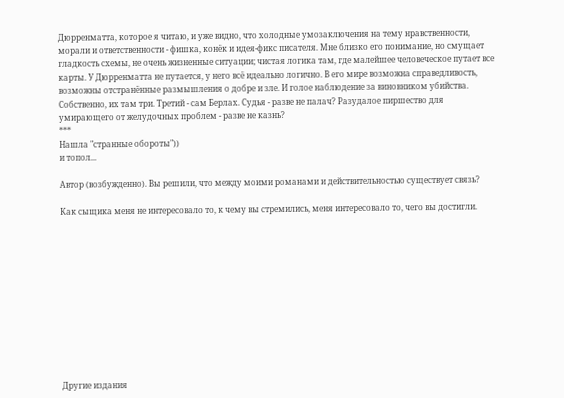Дюрренматта, которое я читаю, и уже видно, что холодные умозаключения на тему нравственности, морали и ответственности - фишка, конёк и идея-фикс писателя. Мне близко его понимание, но смущает гладкость схемы, не очень жизненные ситуации; чистая логика там, где малейшее человеческое путает все карты. У Дюрренматта не путается, у него всё идеально логично. В его мире возможна справедливость, возможны отстранённые размышления о добре и зле. И голое наблюдение за виновником убийства. Собственно, их там три. Третий - сам Берлах. Судья - разве не палач? Разудалое пиршество для умирающего от желудочных проблем - разве не казнь?
***
Нашла "странные обороты"))
и топол...

Автор (возбужденно). Вы решили, что между моими романами и действительностью существует связь?

Как сыщика меня не интересовало то, к чему вы стремились, меня интересовало то, чего вы достигли.












Другие издания